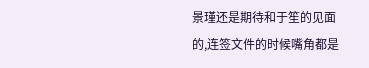景瑾还是期待和于笙的见面的,连签文件的时候嘴角都是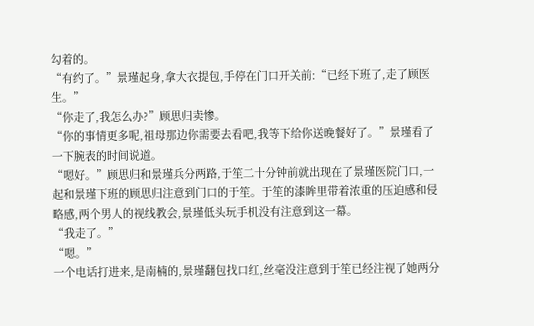勾着的。
“有约了。”景瑾起身,拿大衣提包,手停在门口开关前:“已经下班了,走了顾医生。”
“你走了,我怎么办?”顾思归卖惨。
“你的事情更多呢,祖母那边你需要去看吧,我等下给你送晚餐好了。”景瑾看了一下腕表的时间说道。
“嗯好。”顾思归和景瑾兵分两路,于笙二十分钟前就出现在了景瑾医院门口,一起和景瑾下班的顾思归注意到门口的于笙。于笙的漆眸里带着浓重的压迫感和侵略感,两个男人的视线教会,景瑾低头玩手机没有注意到这一幕。
“我走了。”
“嗯。”
一个电话打进来,是南楠的,景瑾翻包找口红,丝毫没注意到于笙已经注视了她两分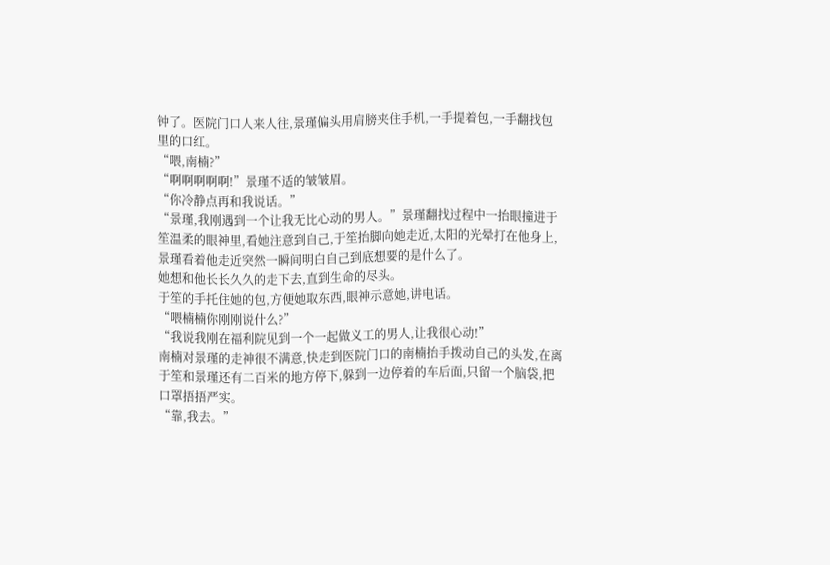钟了。医院门口人来人往,景瑾偏头用肩膀夹住手机,一手提着包,一手翻找包里的口红。
“喂,南楠?”
“啊啊啊啊啊!”景瑾不适的皱皱眉。
“你冷静点再和我说话。”
“景瑾,我刚遇到一个让我无比心动的男人。”景瑾翻找过程中一抬眼撞进于笙温柔的眼神里,看她注意到自己,于笙抬脚向她走近,太阳的光晕打在他身上,景瑾看着他走近突然一瞬间明白自己到底想要的是什么了。
她想和他长长久久的走下去,直到生命的尽头。
于笙的手托住她的包,方便她取东西,眼神示意她,讲电话。
“喂楠楠你刚刚说什么?”
“我说我刚在福利院见到一个一起做义工的男人,让我很心动!”
南楠对景瑾的走神很不满意,快走到医院门口的南楠抬手拨动自己的头发,在离于笙和景瑾还有二百米的地方停下,躲到一边停着的车后面,只留一个脑袋,把口罩捂捂严实。
“靠,我去。”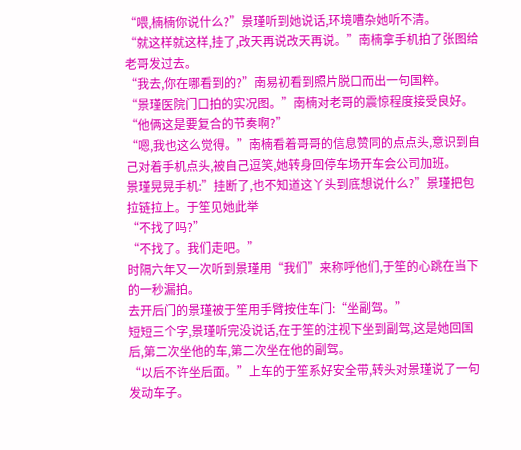“喂,楠楠你说什么?”景瑾听到她说话,环境嘈杂她听不清。
“就这样就这样,挂了,改天再说改天再说。”南楠拿手机拍了张图给老哥发过去。
“我去,你在哪看到的?”南易初看到照片脱口而出一句国粹。
“景瑾医院门口拍的实况图。”南楠对老哥的震惊程度接受良好。
“他俩这是要复合的节奏啊?”
“嗯,我也这么觉得。”南楠看着哥哥的信息赞同的点点头,意识到自己对着手机点头,被自己逗笑,她转身回停车场开车会公司加班。
景瑾晃晃手机:”挂断了,也不知道这丫头到底想说什么?”景瑾把包拉链拉上。于笙见她此举
“不找了吗?”
“不找了。我们走吧。”
时隔六年又一次听到景瑾用“我们”来称呼他们,于笙的心跳在当下的一秒漏拍。
去开后门的景瑾被于笙用手臂按住车门:“坐副驾。”
短短三个字,景瑾听完没说话,在于笙的注视下坐到副驾,这是她回国后,第二次坐他的车,第二次坐在他的副驾。
“以后不许坐后面。”上车的于笙系好安全带,转头对景瑾说了一句发动车子。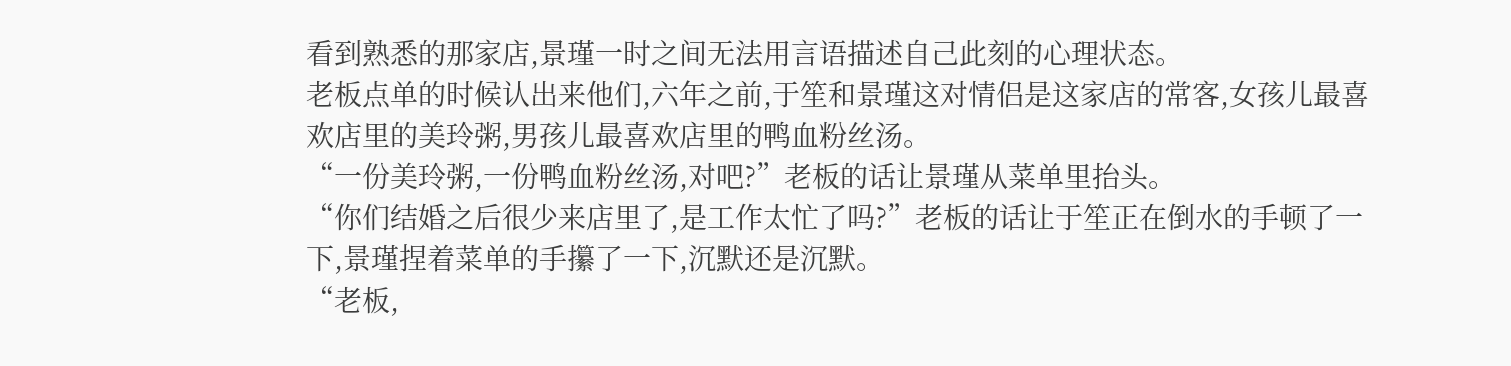看到熟悉的那家店,景瑾一时之间无法用言语描述自己此刻的心理状态。
老板点单的时候认出来他们,六年之前,于笙和景瑾这对情侣是这家店的常客,女孩儿最喜欢店里的美玲粥,男孩儿最喜欢店里的鸭血粉丝汤。
“一份美玲粥,一份鸭血粉丝汤,对吧?”老板的话让景瑾从菜单里抬头。
“你们结婚之后很少来店里了,是工作太忙了吗?”老板的话让于笙正在倒水的手顿了一下,景瑾捏着菜单的手攥了一下,沉默还是沉默。
“老板,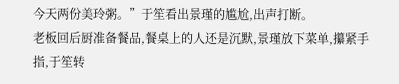今天两份美玲粥。”于笙看出景瑾的尴尬,出声打断。
老板回后厨准备餐品,餐桌上的人还是沉默,景瑾放下菜单,攥紧手指,于笙转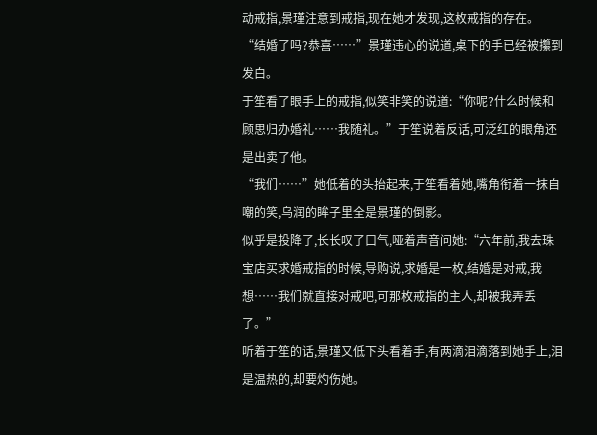动戒指,景瑾注意到戒指,现在她才发现,这枚戒指的存在。
“结婚了吗?恭喜……”景瑾违心的说道,桌下的手已经被攥到发白。
于笙看了眼手上的戒指,似笑非笑的说道:“你呢?什么时候和顾思归办婚礼……我随礼。”于笙说着反话,可泛红的眼角还是出卖了他。
“我们……”她低着的头抬起来,于笙看着她,嘴角衔着一抹自嘲的笑,乌润的眸子里全是景瑾的倒影。
似乎是投降了,长长叹了口气,哑着声音问她:“六年前,我去珠宝店买求婚戒指的时候,导购说,求婚是一枚,结婚是对戒,我想……我们就直接对戒吧,可那枚戒指的主人,却被我弄丢了。”
听着于笙的话,景瑾又低下头看着手,有两滴泪滴落到她手上,泪是温热的,却要灼伤她。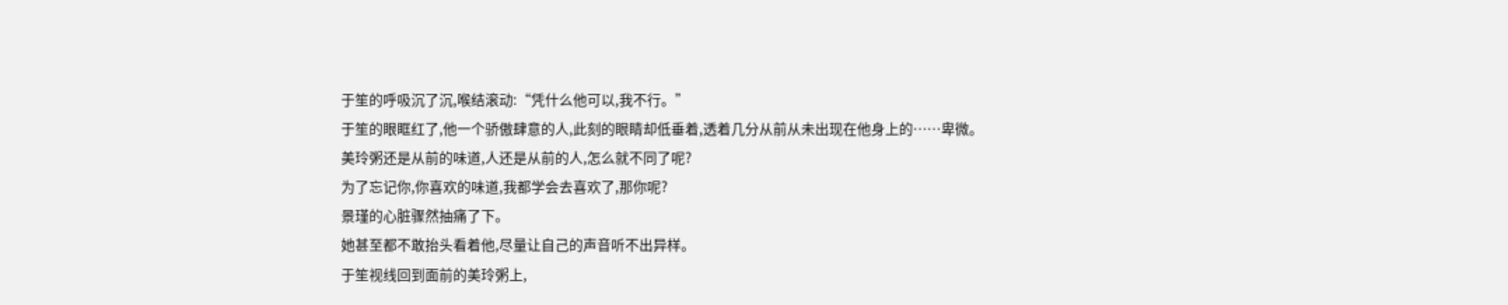于笙的呼吸沉了沉,喉结滚动:“凭什么他可以,我不行。”
于笙的眼眶红了,他一个骄傲肆意的人,此刻的眼睛却低垂着,透着几分从前从未出现在他身上的……卑微。
美玲粥还是从前的味道,人还是从前的人,怎么就不同了呢?
为了忘记你,你喜欢的味道,我都学会去喜欢了,那你呢?
景瑾的心脏骤然抽痛了下。
她甚至都不敢抬头看着他,尽量让自己的声音听不出异样。
于笙视线回到面前的美玲粥上,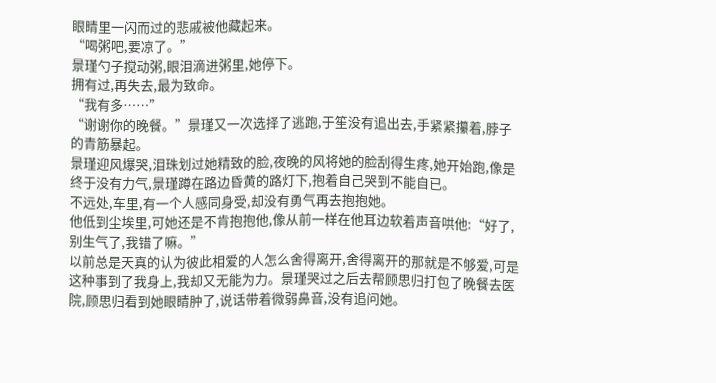眼睛里一闪而过的悲戚被他藏起来。
“喝粥吧,要凉了。”
景瑾勺子搅动粥,眼泪滴进粥里,她停下。
拥有过,再失去,最为致命。
“我有多……”
“谢谢你的晚餐。”景瑾又一次选择了逃跑,于笙没有追出去,手紧紧攥着,脖子的青筋暴起。
景瑾迎风爆哭,泪珠划过她精致的脸,夜晚的风将她的脸刮得生疼,她开始跑,像是终于没有力气,景瑾蹲在路边昏黄的路灯下,抱着自己哭到不能自已。
不远处,车里,有一个人感同身受,却没有勇气再去抱抱她。
他低到尘埃里,可她还是不肯抱抱他,像从前一样在他耳边软着声音哄他:“好了,别生气了,我错了嘛。”
以前总是天真的认为彼此相爱的人怎么舍得离开,舍得离开的那就是不够爱,可是这种事到了我身上,我却又无能为力。景瑾哭过之后去帮顾思归打包了晚餐去医院,顾思归看到她眼睛肿了,说话带着微弱鼻音,没有追问她。